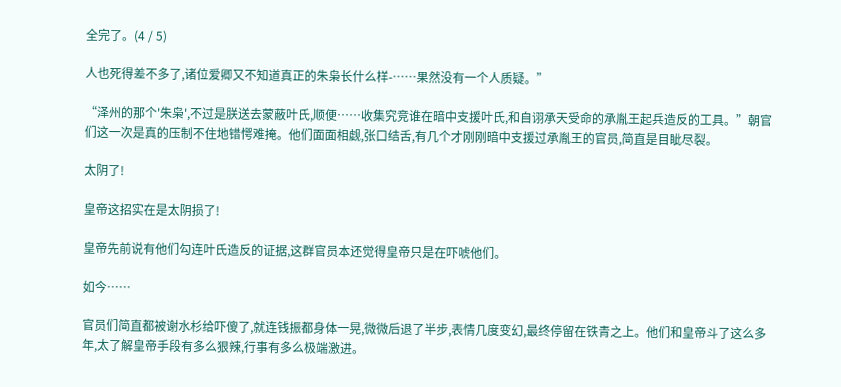全完了。(4 / 5)

人也死得差不多了,诸位爱卿又不知道真正的朱枭长什么样-……果然没有一个人质疑。”

“泽州的那个'朱枭',不过是朕送去蒙蔽叶氏,顺便……收集究竞谁在暗中支援叶氏,和自诩承天受命的承胤王起兵造反的工具。”朝官们这一次是真的压制不住地错愕难掩。他们面面相觑,张口结舌,有几个才刚刚暗中支援过承胤王的官员,简直是目眦尽裂。

太阴了!

皇帝这招实在是太阴损了!

皇帝先前说有他们勾连叶氏造反的证据,这群官员本还觉得皇帝只是在吓唬他们。

如今……

官员们简直都被谢水杉给吓傻了,就连钱振都身体一晃,微微后退了半步,表情几度变幻,最终停留在铁青之上。他们和皇帝斗了这么多年,太了解皇帝手段有多么狠辣,行事有多么极端激进。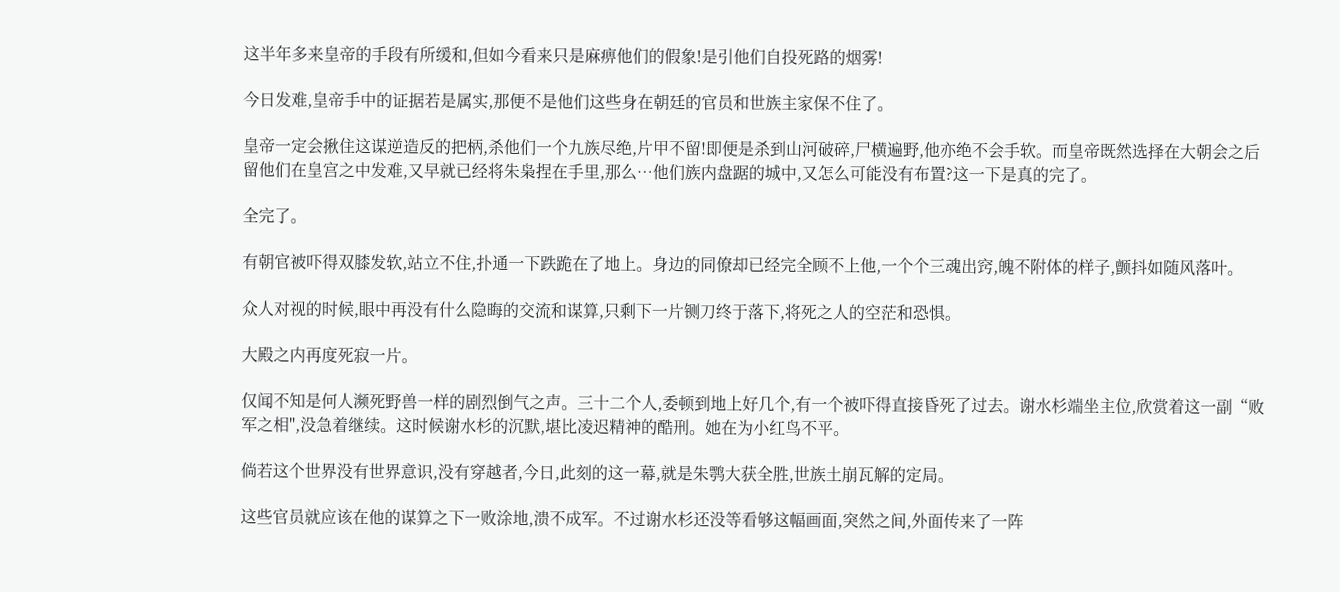这半年多来皇帝的手段有所缓和,但如今看来只是麻痹他们的假象!是引他们自投死路的烟雾!

今日发难,皇帝手中的证据若是属实,那便不是他们这些身在朝廷的官员和世族主家保不住了。

皇帝一定会揪住这谋逆造反的把柄,杀他们一个九族尽绝,片甲不留!即便是杀到山河破碎,尸横遍野,他亦绝不会手软。而皇帝既然选择在大朝会之后留他们在皇宫之中发难,又早就已经将朱枭捏在手里,那么…他们族内盘踞的城中,又怎么可能没有布置?这一下是真的完了。

全完了。

有朝官被吓得双膝发软,站立不住,扑通一下跌跪在了地上。身边的同僚却已经完全顾不上他,一个个三魂出窍,魄不附体的样子,颤抖如随风落叶。

众人对视的时候,眼中再没有什么隐晦的交流和谋算,只剩下一片铡刀终于落下,将死之人的空茫和恐惧。

大殿之内再度死寂一片。

仅闻不知是何人濒死野兽一样的剧烈倒气之声。三十二个人,委顿到地上好几个,有一个被吓得直接昏死了过去。谢水杉端坐主位,欣赏着这一副“败军之相",没急着继续。这时候谢水杉的沉默,堪比凌迟精神的酷刑。她在为小红鸟不平。

倘若这个世界没有世界意识,没有穿越者,今日,此刻的这一幕,就是朱鹗大获全胜,世族土崩瓦解的定局。

这些官员就应该在他的谋算之下一败涂地,溃不成军。不过谢水杉还没等看够这幅画面,突然之间,外面传来了一阵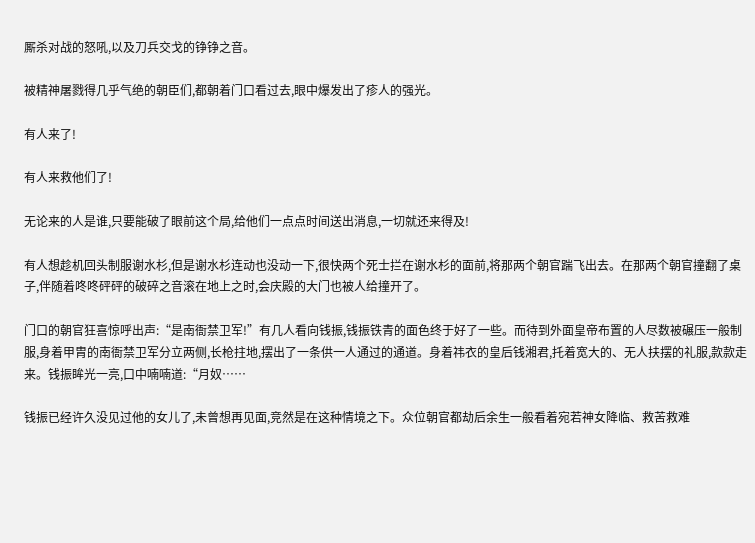厮杀对战的怒吼,以及刀兵交戈的铮铮之音。

被精神屠戮得几乎气绝的朝臣们,都朝着门口看过去,眼中爆发出了疹人的强光。

有人来了!

有人来救他们了!

无论来的人是谁,只要能破了眼前这个局,给他们一点点时间送出消息,一切就还来得及!

有人想趁机回头制服谢水杉,但是谢水杉连动也没动一下,很快两个死士拦在谢水杉的面前,将那两个朝官踹飞出去。在那两个朝官撞翻了桌子,伴随着咚咚砰砰的破碎之音滚在地上之时,会庆殿的大门也被人给撞开了。

门口的朝官狂喜惊呼出声:“是南衙禁卫军!”有几人看向钱振,钱振铁青的面色终于好了一些。而待到外面皇帝布置的人尽数被碾压一般制服,身着甲胄的南衙禁卫军分立两侧,长枪拄地,摆出了一条供一人通过的通道。身着祎衣的皇后钱湘君,托着宽大的、无人扶摆的礼服,款款走来。钱振眸光一亮,口中喃喃道:“月奴……

钱振已经许久没见过他的女儿了,未曾想再见面,竞然是在这种情境之下。众位朝官都劫后余生一般看着宛若神女降临、救苦救难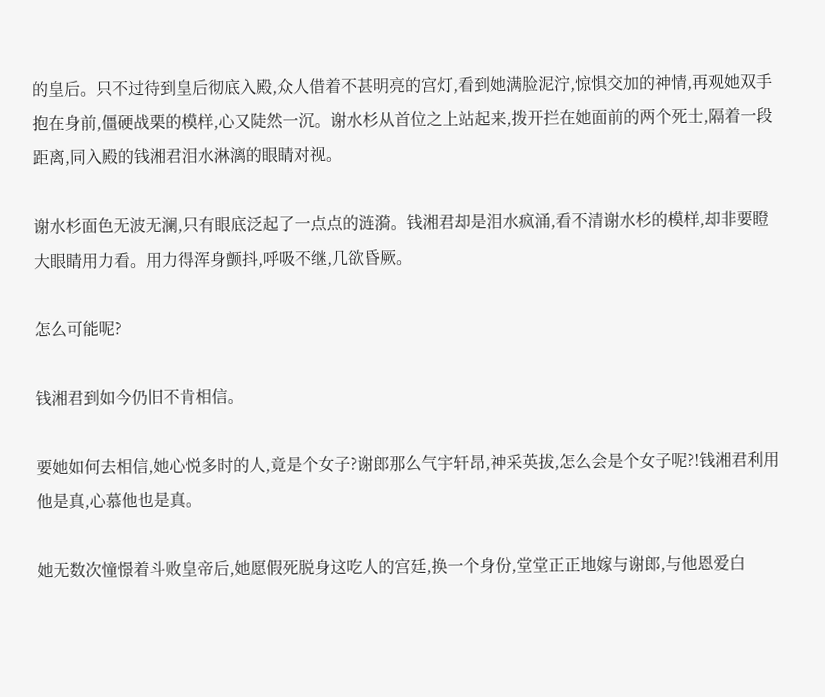的皇后。只不过待到皇后彻底入殿,众人借着不甚明亮的宫灯,看到她满脸泥泞,惊惧交加的神情,再观她双手抱在身前,僵硬战栗的模样,心又陡然一沉。谢水杉从首位之上站起来,拨开拦在她面前的两个死士,隔着一段距离,同入殿的钱湘君泪水淋漓的眼睛对视。

谢水杉面色无波无澜,只有眼底泛起了一点点的涟漪。钱湘君却是泪水疯涌,看不清谢水杉的模样,却非要瞪大眼睛用力看。用力得浑身颤抖,呼吸不继,几欲昏厥。

怎么可能呢?

钱湘君到如今仍旧不肯相信。

要她如何去相信,她心悦多时的人,竟是个女子?谢郎那么气宇轩昂,神采英拔,怎么会是个女子呢?!钱湘君利用他是真,心慕他也是真。

她无数次憧憬着斗败皇帝后,她愿假死脱身这吃人的宫廷,换一个身份,堂堂正正地嫁与谢郎,与他恩爱白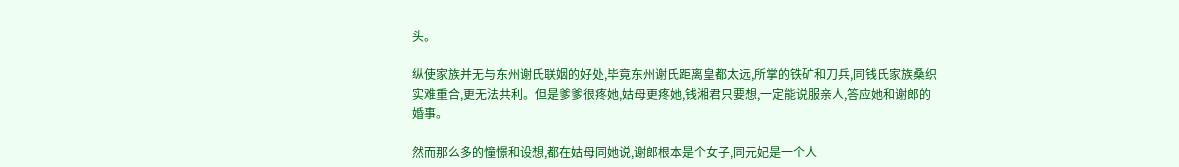头。

纵使家族并无与东州谢氏联姻的好处,毕竟东州谢氏距离皇都太远,所掌的铁矿和刀兵,同钱氏家族桑织实难重合,更无法共利。但是爹爹很疼她,姑母更疼她,钱湘君只要想,一定能说服亲人,答应她和谢郎的婚事。

然而那么多的憧憬和设想,都在姑母同她说,谢郎根本是个女子,同元妃是一个人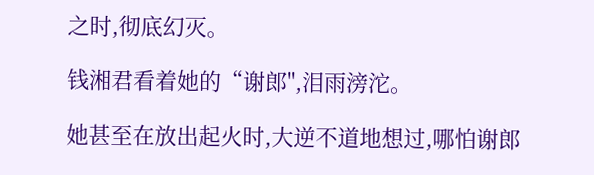之时,彻底幻灭。

钱湘君看着她的“谢郎",泪雨滂沱。

她甚至在放出起火时,大逆不道地想过,哪怕谢郎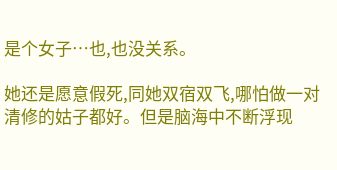是个女子…也,也没关系。

她还是愿意假死,同她双宿双飞,哪怕做一对清修的姑子都好。但是脑海中不断浮现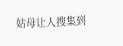姑母让人搜集到